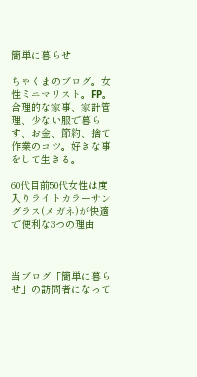簡単に暮らせ

ちゃくまのブログ。女性ミニマリスト。FP。合理的な家事、家計管理、少ない服で暮らす、お金、節約、捨て作業のコツ。好きな事をして生きる。

60代目前50代女性は度入りライトカラーサングラス(メガネ)が快適で便利な3つの理由



当ブログ「簡単に暮らせ」の訪問者になって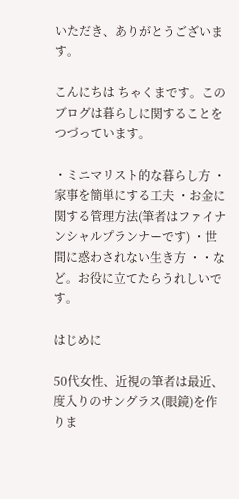いただき、ありがとうございます。

こんにちは ちゃくまです。このブログは暮らしに関することをつづっています。

・ミニマリスト的な暮らし方 ・家事を簡単にする工夫 ・お金に関する管理方法(筆者はファイナンシャルプランナーです) ・世間に惑わされない生き方 ・・など。お役に立てたらうれしいです。

はじめに

50代女性、近視の筆者は最近、度入りのサングラス(眼鏡)を作りま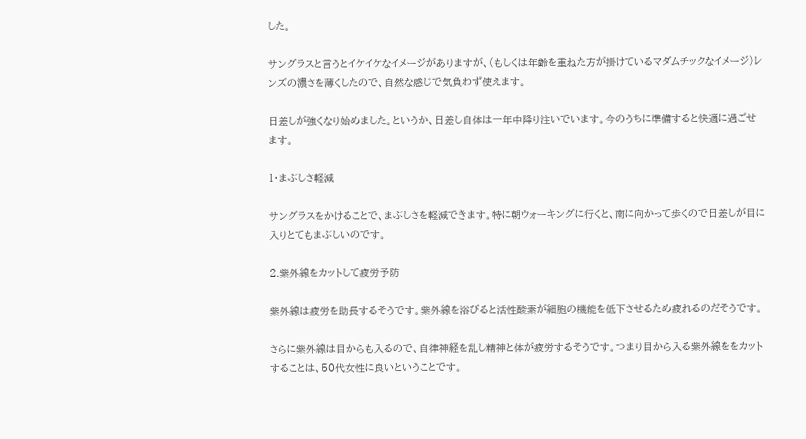した。

サングラスと言うとイケイケなイメージがありますが、(もしくは年齢を重ねた方が掛けているマダムチックなイメージ)レンズの濃さを薄くしたので、自然な感じで気負わず使えます。

日差しが強くなり始めました。というか、日差し自体は一年中降り注いでいます。今のうちに準備すると快適に過ごせます。

1・まぶしさ軽減

サングラスをかけることで、まぶしさを軽減できます。特に朝ウォーキングに行くと、南に向かって歩くので日差しが目に入りとてもまぶしいのです。

2.紫外線をカットして疲労予防

紫外線は疲労を助長するそうです。紫外線を浴びると活性酸素が細胞の機能を低下させるため疲れるのだそうです。

さらに紫外線は目からも入るので、自律神経を乱し精神と体が疲労するそうです。つまり目から入る紫外線ををカットすることは、50代女性に良いということです。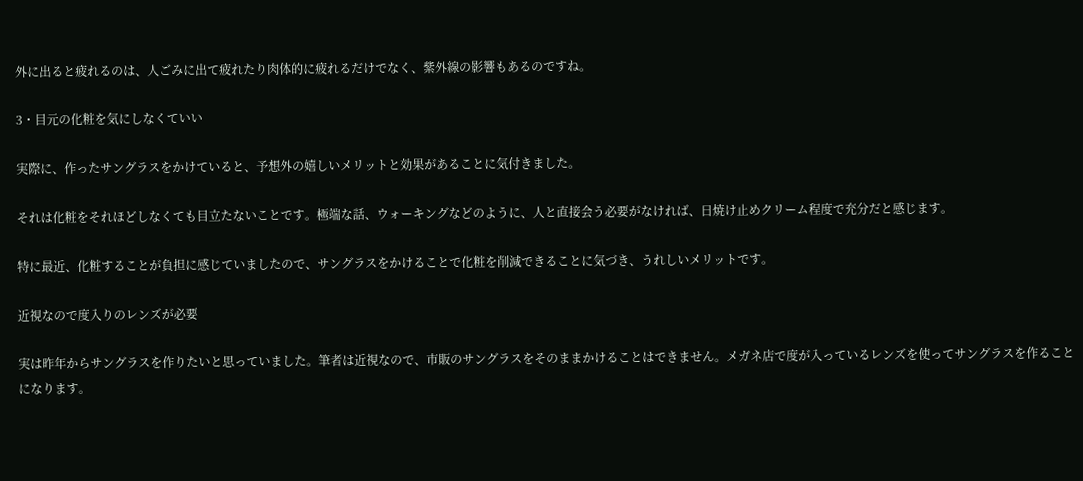外に出ると疲れるのは、人ごみに出て疲れたり肉体的に疲れるだけでなく、紫外線の影響もあるのですね。

3・目元の化粧を気にしなくていい

実際に、作ったサングラスをかけていると、予想外の嬉しいメリットと効果があることに気付きました。

それは化粧をそれほどしなくても目立たないことです。極端な話、ウォーキングなどのように、人と直接会う必要がなければ、日焼け止めクリーム程度で充分だと感じます。

特に最近、化粧することが負担に感じていましたので、サングラスをかけることで化粧を削減できることに気づき、うれしいメリットです。

近視なので度入りのレンズが必要

実は昨年からサングラスを作りたいと思っていました。筆者は近視なので、市販のサングラスをそのままかけることはできません。メガネ店で度が入っているレンズを使ってサングラスを作ることになります。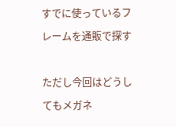すでに使っているフレームを通販で探す

ただし今回はどうしてもメガネ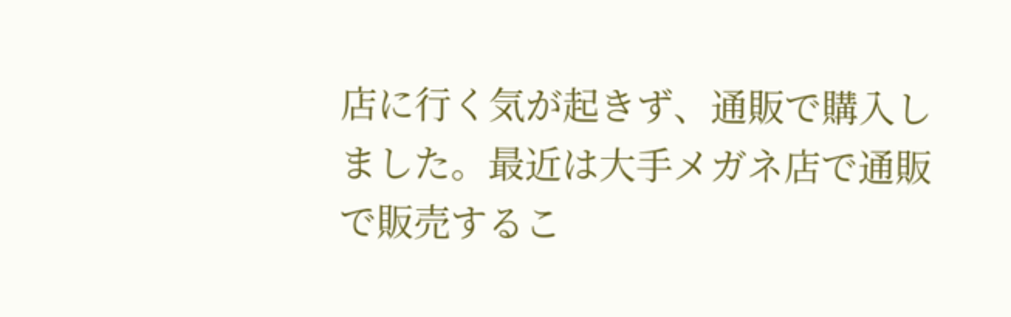店に行く気が起きず、通販で購入しました。最近は大手メガネ店で通販で販売するこ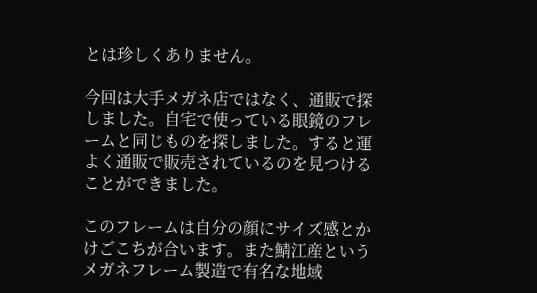とは珍しくありません。

今回は大手メガネ店ではなく、通販で探しました。自宅で使っている眼鏡のフレームと同じものを探しました。すると運よく通販で販売されているのを見つけることができました。

このフレームは自分の顔にサイズ感とかけごこちが合います。また鯖江産というメガネフレーム製造で有名な地域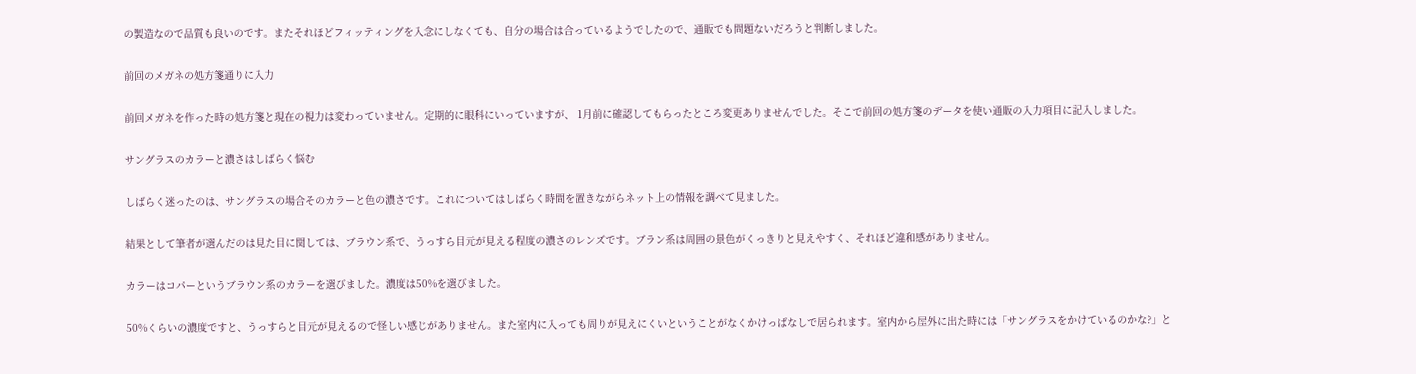の製造なので品質も良いのです。またそれほどフィッティングを入念にしなくても、自分の場合は合っているようでしたので、通販でも問題ないだろうと判断しました。

前回のメガネの処方箋通りに入力

前回メガネを作った時の処方箋と現在の視力は変わっていません。定期的に眼科にいっていますが、 1月前に確認してもらったところ変更ありませんでした。そこで前回の処方箋のデータを使い通販の入力項目に記入しました。

サングラスのカラーと濃さはしばらく悩む

しばらく迷ったのは、サングラスの場合そのカラーと色の濃さです。これについてはしばらく時間を置きながらネット上の情報を調べて見ました。

結果として筆者が選んだのは見た目に関しては、ブラウン系で、うっすら目元が見える程度の濃さのレンズです。ブラン系は周囲の景色がくっきりと見えやすく、それほど違和感がありません。

カラーはコパーというブラウン系のカラーを選びました。濃度は50%を選びました。

50%くらいの濃度ですと、うっすらと目元が見えるので怪しい感じがありません。また室内に入っても周りが見えにくいということがなくかけっぱなしで居られます。室内から屋外に出た時には「サングラスをかけているのかな?」と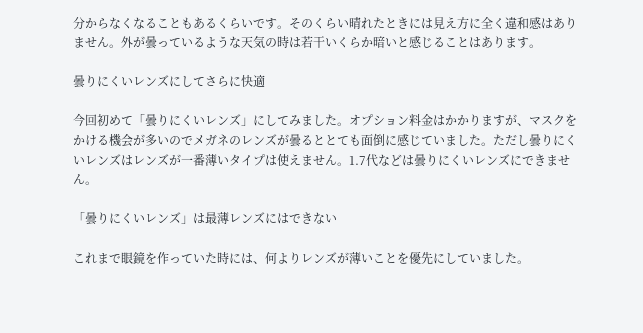分からなくなることもあるくらいです。そのくらい晴れたときには見え方に全く違和感はありません。外が曇っているような天気の時は若干いくらか暗いと感じることはあります。

曇りにくいレンズにしてさらに快適

今回初めて「曇りにくいレンズ」にしてみました。オプション料金はかかりますが、マスクをかける機会が多いのでメガネのレンズが曇るととても面倒に感じていました。ただし曇りにくいレンズはレンズが一番薄いタイプは使えません。1.7代などは曇りにくいレンズにできません。

「曇りにくいレンズ」は最薄レンズにはできない

これまで眼鏡を作っていた時には、何よりレンズが薄いことを優先にしていました。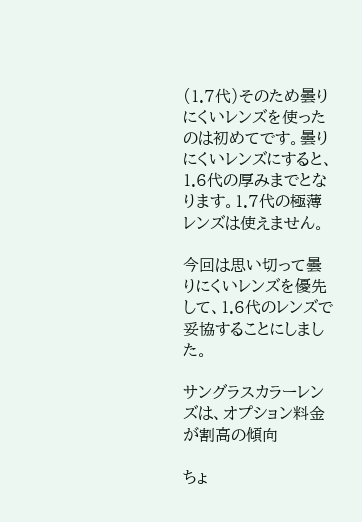(1.7代)そのため曇りにくいレンズを使ったのは初めてです。曇りにくいレンズにすると、1.6代の厚みまでとなります。1.7代の極薄レンズは使えません。

今回は思い切って曇りにくいレンズを優先して、1.6代のレンズで妥協することにしました。

サングラスカラーレンズは、オプション料金が割高の傾向

ちょ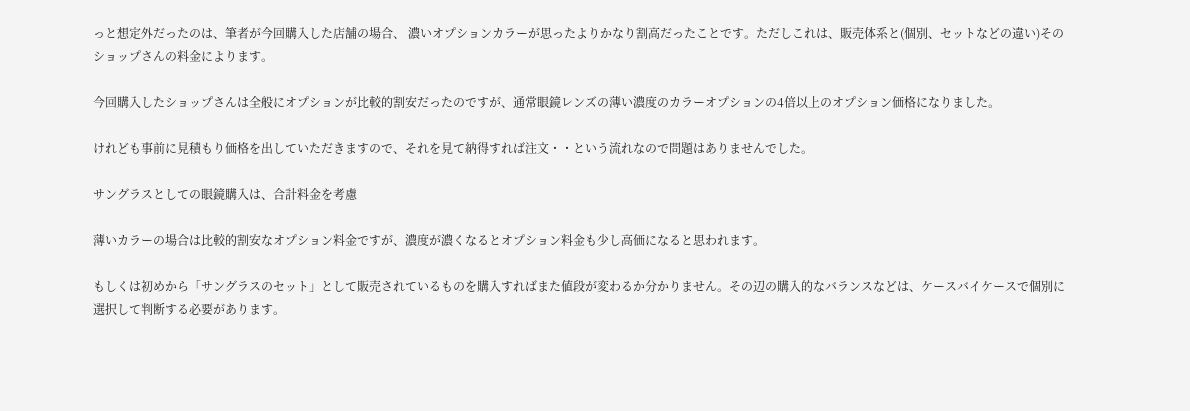っと想定外だったのは、筆者が今回購入した店舗の場合、 濃いオプションカラーが思ったよりかなり割高だったことです。ただしこれは、販売体系と(個別、セットなどの違い)そのショップさんの料金によります。

今回購入したショップさんは全般にオプションが比較的割安だったのですが、通常眼鏡レンズの薄い濃度のカラーオプションの4倍以上のオプション価格になりました。

けれども事前に見積もり価格を出していただきますので、それを見て納得すれば注文・・という流れなので問題はありませんでした。

サングラスとしての眼鏡購入は、合計料金を考慮

薄いカラーの場合は比較的割安なオプション料金ですが、濃度が濃くなるとオプション料金も少し高価になると思われます。

もしくは初めから「サングラスのセット」として販売されているものを購入すればまた値段が変わるか分かりません。その辺の購入的なバランスなどは、ケースバイケースで個別に選択して判断する必要があります。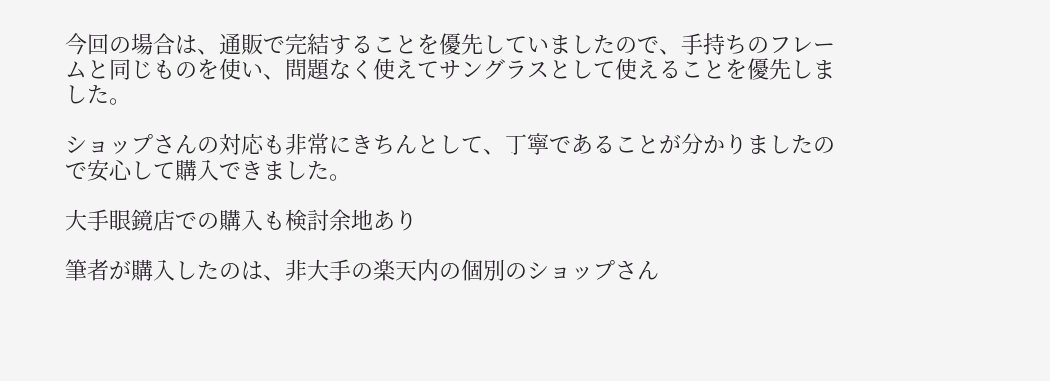今回の場合は、通販で完結することを優先していましたので、手持ちのフレームと同じものを使い、問題なく使えてサングラスとして使えることを優先しました。

ショップさんの対応も非常にきちんとして、丁寧であることが分かりましたので安心して購入できました。

大手眼鏡店での購入も検討余地あり

筆者が購入したのは、非大手の楽天内の個別のショップさん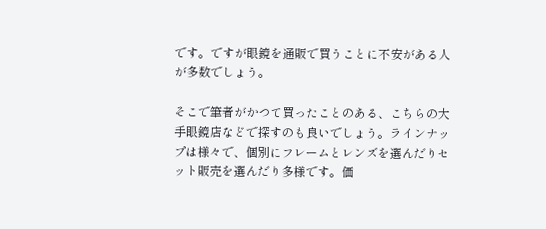です。ですが眼鏡を通販で買うことに不安がある人が多数でしょう。

そこで筆者がかつて買ったことのある、こちらの大手眼鏡店などで探すのも良いでしょう。ラインナップは様々で、個別にフレームとレンズを選んだりセット販売を選んだり多様です。価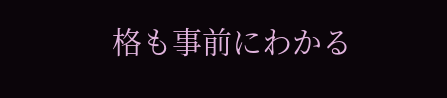格も事前にわかる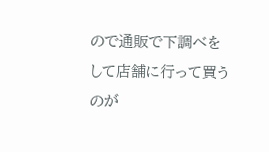ので通販で下調べをして店舗に行って買うのが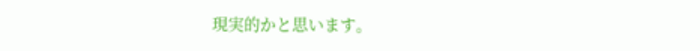現実的かと思います。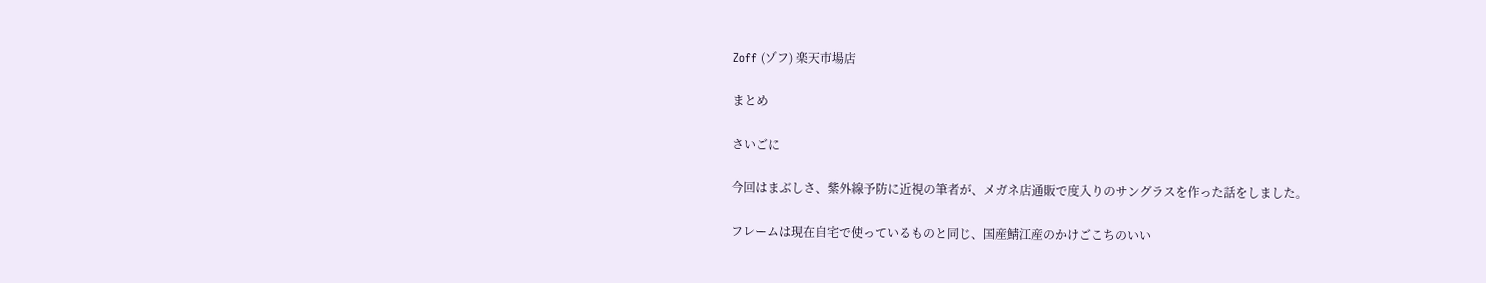Zoff (ゾフ) 楽天市場店

まとめ

さいごに

今回はまぶしさ、紫外線予防に近視の筆者が、メガネ店通販で度入りのサングラスを作った話をしました。

フレームは現在自宅で使っているものと同じ、国産鯖江産のかけごこちのいい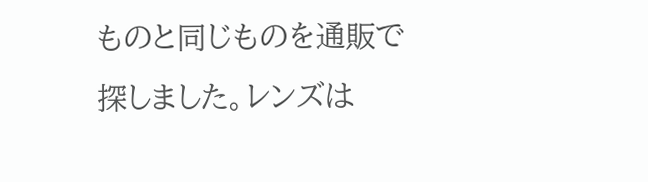ものと同じものを通販で探しました。レンズは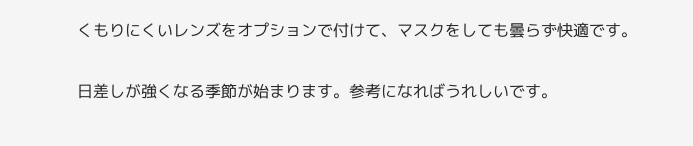くもりにくいレンズをオプションで付けて、マスクをしても曇らず快適です。

日差しが強くなる季節が始まります。参考になればうれしいです。